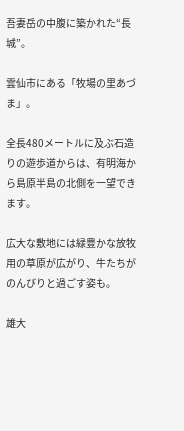吾妻岳の中腹に築かれた“長城”。

雲仙市にある「牧場の里あづま」。

全長480メートルに及ぶ石造りの遊歩道からは、有明海から島原半島の北側を一望できます。

広大な敷地には緑豊かな放牧用の草原が広がり、牛たちがのんびりと過ごす姿も。

雄大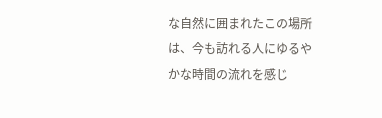な自然に囲まれたこの場所は、今も訪れる人にゆるやかな時間の流れを感じ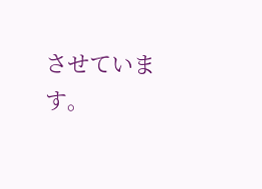させています。